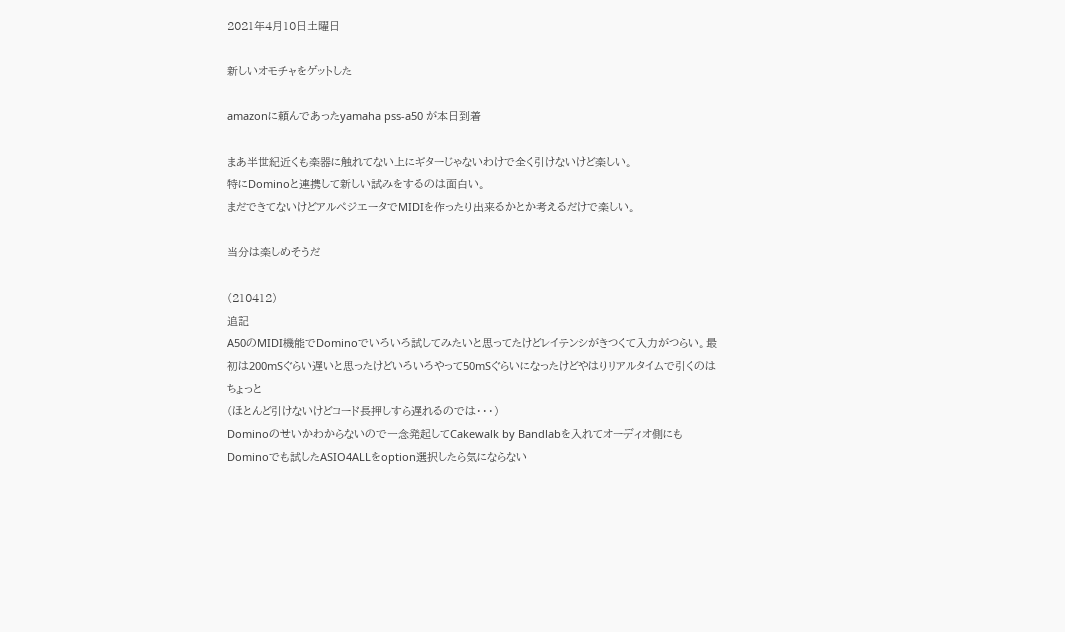2021年4月10日土曜日

新しいオモチャをゲットした

amazonに頼んであったyamaha pss-a50 が本日到着

まあ半世紀近くも楽器に触れてない上にギターじゃないわけで全く引けないけど楽しい。
特にDominoと連携して新しい試みをするのは面白い。
まだできてないけどアルペジエータでMIDIを作ったり出来るかとか考えるだけで楽しい。

当分は楽しめそうだ

(210412)
追記
A50のMIDI機能でDominoでいろいろ試してみたいと思ってたけどレイテンシがきつくて入力がつらい。最初は200mSぐらい遅いと思ったけどいろいろやって50mSぐらいになったけどやはりリアルタイムで引くのはちょっと
(ほとんど引けないけどコード長押しすら遅れるのでは・・・)
Dominoのせいかわからないので一念発起してCakewalk by Bandlabを入れてオーディオ側にもDominoでも試したASIO4ALLをoption選択したら気にならない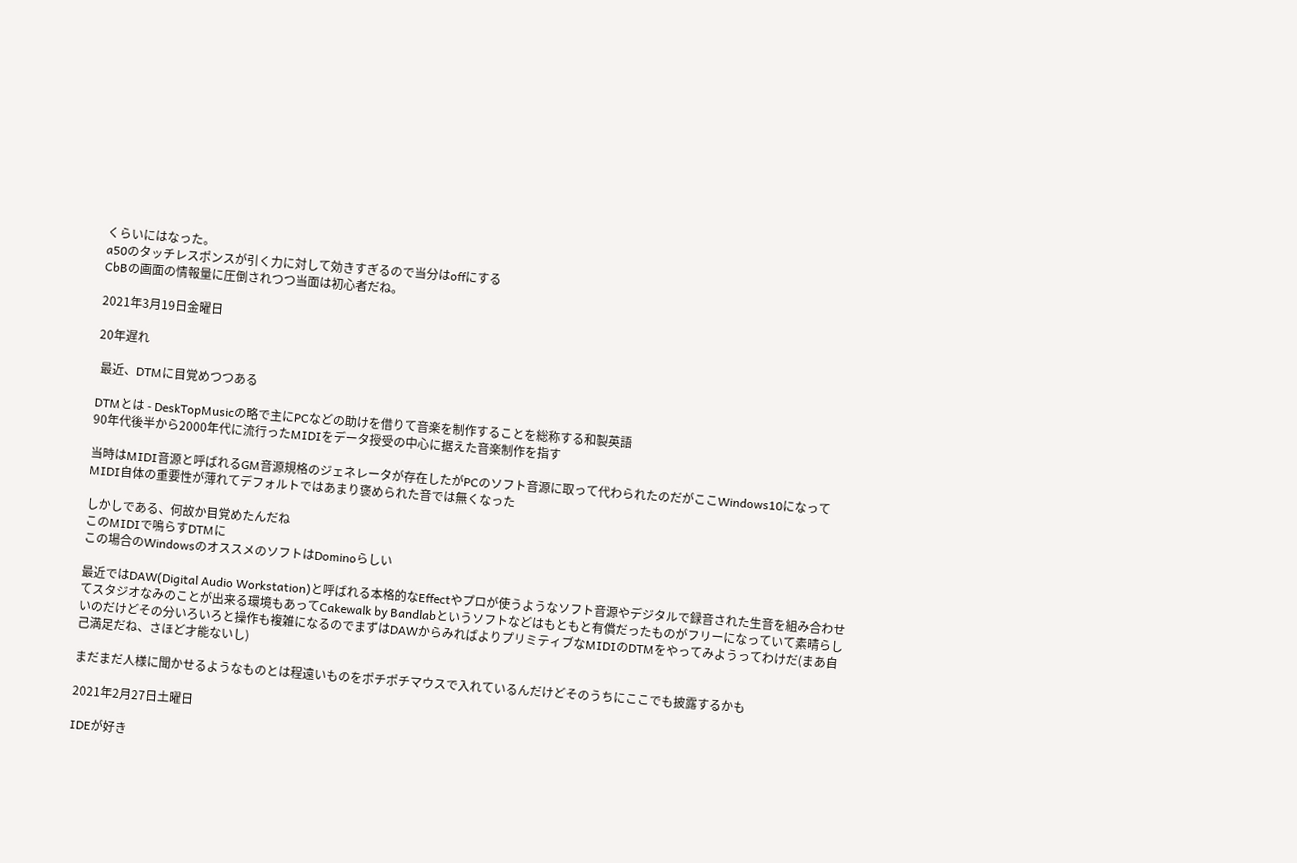くらいにはなった。
a50のタッチレスポンスが引く力に対して効きすぎるので当分はoffにする
CbBの画面の情報量に圧倒されつつ当面は初心者だね。

2021年3月19日金曜日

20年遅れ

 最近、DTMに目覚めつつある

DTMとは - DeskTopMusicの略で主にPCなどの助けを借りて音楽を制作することを総称する和製英語
90年代後半から2000年代に流行ったMIDIをデータ授受の中心に据えた音楽制作を指す

当時はMIDI音源と呼ばれるGM音源規格のジェネレータが存在したがPCのソフト音源に取って代わられたのだがここWindows10になってMIDI自体の重要性が薄れてデフォルトではあまり褒められた音では無くなった

しかしである、何故か目覚めたんだね
このMIDIで鳴らすDTMに
この場合のWindowsのオススメのソフトはDominoらしい

最近ではDAW(Digital Audio Workstation)と呼ばれる本格的なEffectやプロが使うようなソフト音源やデジタルで録音された生音を組み合わせてスタジオなみのことが出来る環境もあってCakewalk by Bandlabというソフトなどはもともと有償だったものがフリーになっていて素晴らしいのだけどその分いろいろと操作も複雑になるのでまずはDAWからみればよりプリミティブなMIDIのDTMをやってみようってわけだ(まあ自己満足だね、さほど才能ないし)

まだまだ人様に聞かせるようなものとは程遠いものをポチポチマウスで入れているんだけどそのうちにここでも披露するかも

2021年2月27日土曜日

IDEが好き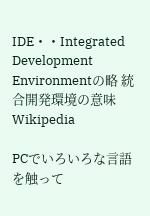IDE・・Integrated Development Environmentの略 統合開発環境の意味 Wikipedia

PCでいろいろな言語を触って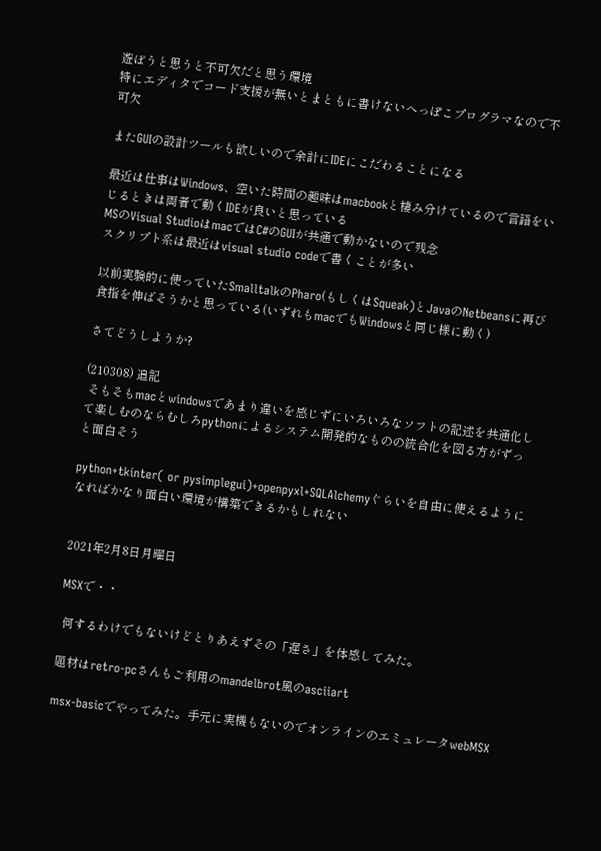遊ぼうと思うと不可欠だと思う環境
特にエディタでコード支援が無いとまともに書けないへっぽこプログラマなので不可欠

またGUIの設計ツールも欲しいので余計にIDEにこだわることになる

最近は仕事はWindows、空いた時間の趣味はmacbookと棲み分けているので言語をいじるときは両者で動くIDEが良いと思っている
MSのVisual StudioはmacではC#のGUIが共通で動かないので残念
スクリプト系は最近はvisual studio codeで書くことが多い

以前実験的に使っていたSmalltalkのPharo(もしくはSqueak)とJavaのNetbeansに再び食指を伸ばそうかと思っている(いずれもmacでもWindowsと同じ様に動く)

さてどうしようか?

(210308) 追記
 そもそもmacとwindowsであまり違いを感じずにいろいろなソフトの記述を共通化して楽しむのならむしろpythonによるシステム開発的なものの統合化を図る方がずっと面白そう

python+tkinter( or pysimplegui)+openpyxl+SQLAlchemyぐらいを自由に使えるようになればかなり面白い環境が構築できるかもしれない


2021年2月8日月曜日

MSXで・・

 何するわけでもないけどとりあえずその「遅さ」を体感してみた。

題材はretro-pcさんもご利用のmandelbrot風のasciiart

msx-basicでやってみた。手元に実機もないのでオンラインのエミュレータwebMSX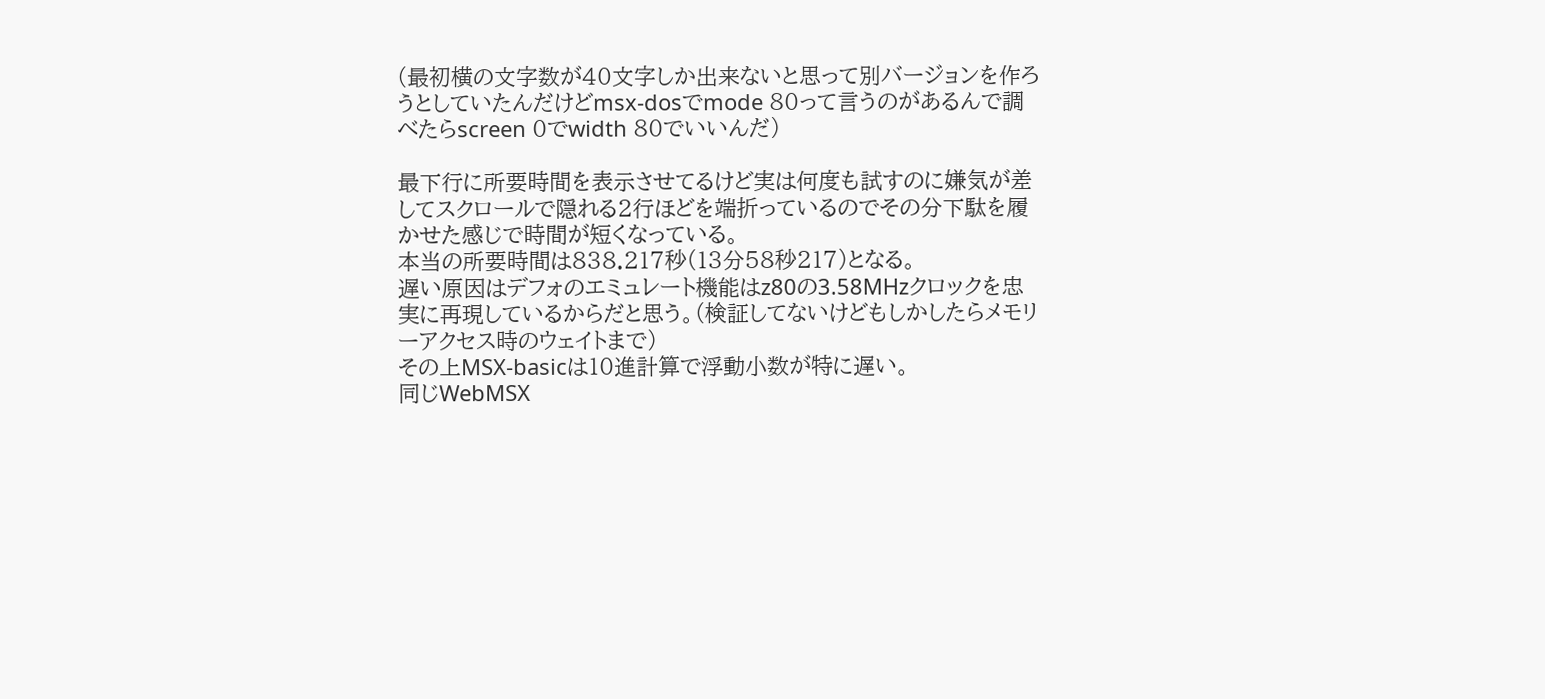(最初横の文字数が40文字しか出来ないと思って別バージョンを作ろうとしていたんだけどmsx-dosでmode 80って言うのがあるんで調べたらscreen 0でwidth 80でいいんだ)

最下行に所要時間を表示させてるけど実は何度も試すのに嫌気が差してスクロールで隠れる2行ほどを端折っているのでその分下駄を履かせた感じで時間が短くなっている。
本当の所要時間は838.217秒(13分58秒217)となる。
遅い原因はデフォのエミュレート機能はz80の3.58MHzクロックを忠実に再現しているからだと思う。(検証してないけどもしかしたらメモリーアクセス時のウェイトまで)
その上MSX-basicは10進計算で浮動小数が特に遅い。
同じWebMSX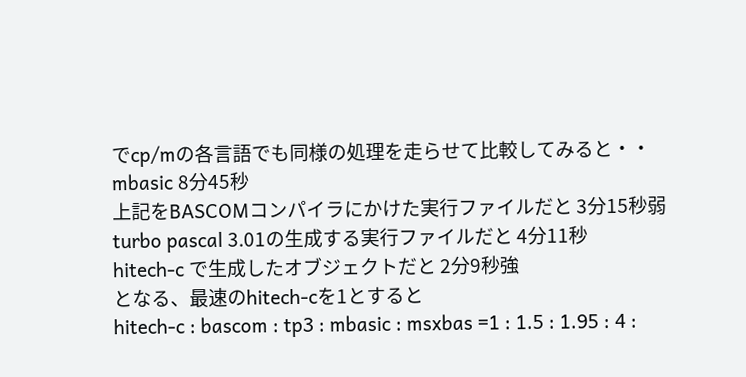でcp/mの各言語でも同様の処理を走らせて比較してみると・・
mbasic 8分45秒
上記をBASCOMコンパイラにかけた実行ファイルだと 3分15秒弱
turbo pascal 3.01の生成する実行ファイルだと 4分11秒
hitech-c で生成したオブジェクトだと 2分9秒強
となる、最速のhitech-cを1とすると
hitech-c : bascom : tp3 : mbasic : msxbas =1 : 1.5 : 1.95 : 4 :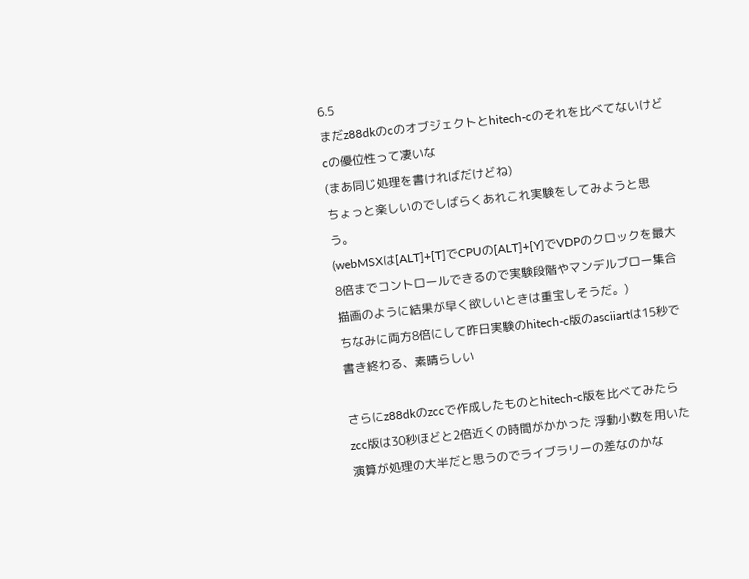6.5
まだz88dkのcのオブジェクトとhitech-cのそれを比べてないけどcの優位性って凄いな
(まあ同じ処理を書ければだけどね)
ちょっと楽しいのでしばらくあれこれ実験をしてみようと思う。
(webMSXは[ALT]+[T]でCPUの[ALT]+[Y]でVDPのクロックを最大8倍までコントロールできるので実験段階やマンデルブロー集合描画のように結果が早く欲しいときは重宝しそうだ。)
ちなみに両方8倍にして昨日実験のhitech-c版のasciiartは15秒で書き終わる、素晴らしい

さらにz88dkのzccで作成したものとhitech-c版を比べてみたらzcc版は30秒ほどと2倍近くの時間がかかった 浮動小数を用いた演算が処理の大半だと思うのでライブラリーの差なのかな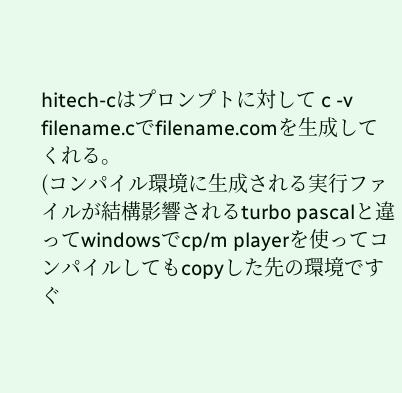hitech-cはプロンプトに対して c -v filename.cでfilename.comを生成してくれる。
(コンパイル環境に生成される実行ファイルが結構影響されるturbo pascalと違ってwindowsでcp/m playerを使ってコンパイルしてもcopyした先の環境ですぐ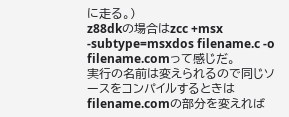に走る。)
z88dkの場合はzcc +msx -subtype=msxdos filename.c -o filename.comって感じだ。
実行の名前は変えられるので同じソースをコンパイルするときはfilename.comの部分を変えれば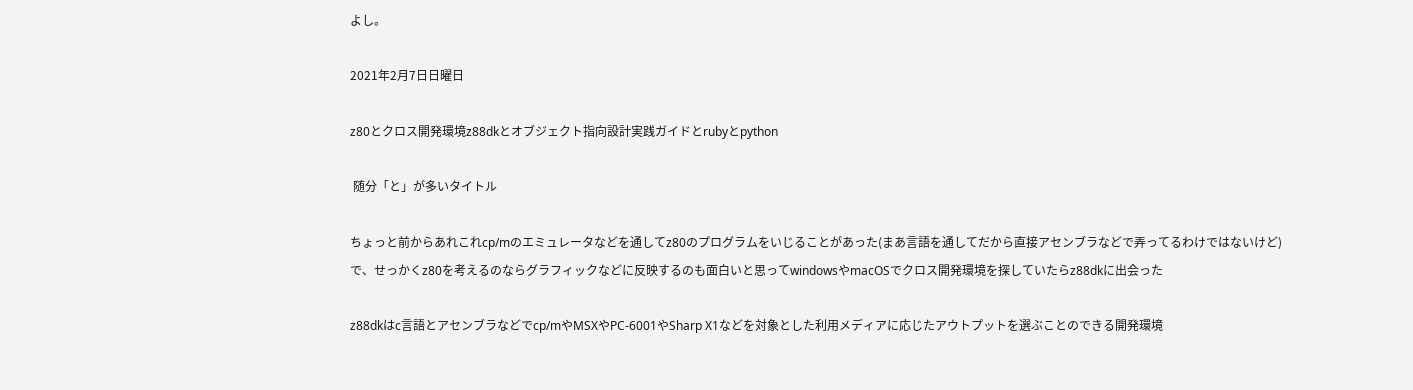よし。

2021年2月7日日曜日

z80とクロス開発環境z88dkとオブジェクト指向設計実践ガイドとrubyとpython

 随分「と」が多いタイトル

ちょっと前からあれこれcp/mのエミュレータなどを通してz80のプログラムをいじることがあった(まあ言語を通してだから直接アセンブラなどで弄ってるわけではないけど)
で、せっかくz80を考えるのならグラフィックなどに反映するのも面白いと思ってwindowsやmacOSでクロス開発環境を探していたらz88dkに出会った

z88dkはc言語とアセンブラなどでcp/mやMSXやPC-6001やSharp X1などを対象とした利用メディアに応じたアウトプットを選ぶことのできる開発環境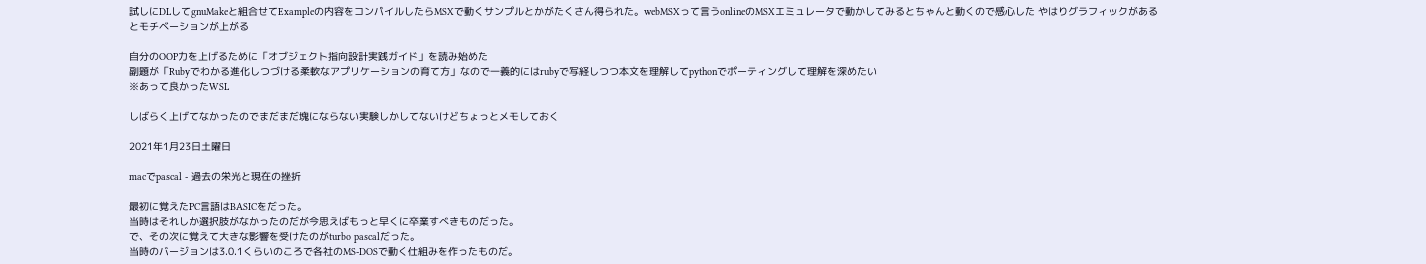試しにDLしてgnuMakeと組合せてExampleの内容をコンパイルしたらMSXで動くサンプルとかがたくさん得られた。webMSXって言うonlineのMSXエミュレータで動かしてみるとちゃんと動くので感心した やはりグラフィックがあるとモチベーションが上がる

自分のOOP力を上げるために「オブジェクト指向設計実践ガイド」を読み始めた
副題が「Rubyでわかる進化しつづける柔軟なアプリケーションの育て方」なので一義的にはrubyで写経しつつ本文を理解してpythonでポーティングして理解を深めたい
※あって良かったWSL

しばらく上げてなかったのでまだまだ塊にならない実験しかしてないけどちょっとメモしておく

2021年1月23日土曜日

macでpascal - 過去の栄光と現在の挫折

最初に覚えたPC言語はBASICをだった。
当時はそれしか選択肢がなかったのだが今思えばもっと早くに卒業すべきものだった。
で、その次に覚えて大きな影響を受けたのがturbo pascalだった。
当時のバージョンは3.0.1くらいのころで各社のMS-DOSで動く仕組みを作ったものだ。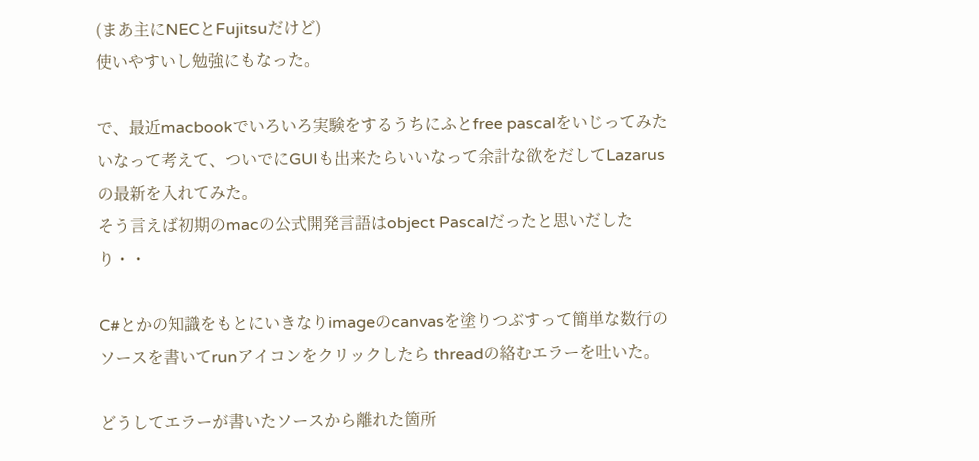(まあ主にNECとFujitsuだけど)
使いやすいし勉強にもなった。

で、最近macbookでいろいろ実験をするうちにふとfree pascalをいじってみたいなって考えて、ついでにGUIも出来たらいいなって余計な欲をだしてLazarusの最新を入れてみた。
そう言えば初期のmacの公式開発言語はobject Pascalだったと思いだしたり・・

C#とかの知識をもとにいきなりimageのcanvasを塗りつぶすって簡単な数行のソースを書いてrunアイコンをクリックしたら threadの絡むエラーを吐いた。

どうしてエラーが書いたソースから離れた箇所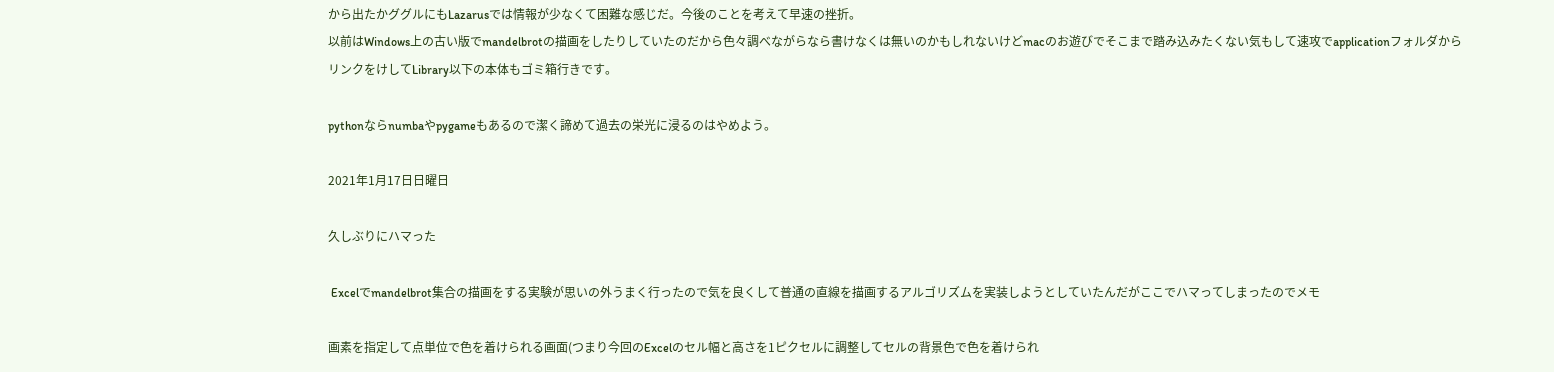から出たかググルにもLazarusでは情報が少なくて困難な感じだ。今後のことを考えて早速の挫折。
以前はWindows上の古い版でmandelbrotの描画をしたりしていたのだから色々調べながらなら書けなくは無いのかもしれないけどmacのお遊びでそこまで踏み込みたくない気もして速攻でapplicationフォルダからリンクをけしてLibrary以下の本体もゴミ箱行きです。

pythonならnumbaやpygameもあるので潔く諦めて過去の栄光に浸るのはやめよう。

2021年1月17日日曜日

久しぶりにハマった

 Excelでmandelbrot集合の描画をする実験が思いの外うまく行ったので気を良くして普通の直線を描画するアルゴリズムを実装しようとしていたんだがここでハマってしまったのでメモ

画素を指定して点単位で色を着けられる画面(つまり今回のExcelのセル幅と高さを1ピクセルに調整してセルの背景色で色を着けられ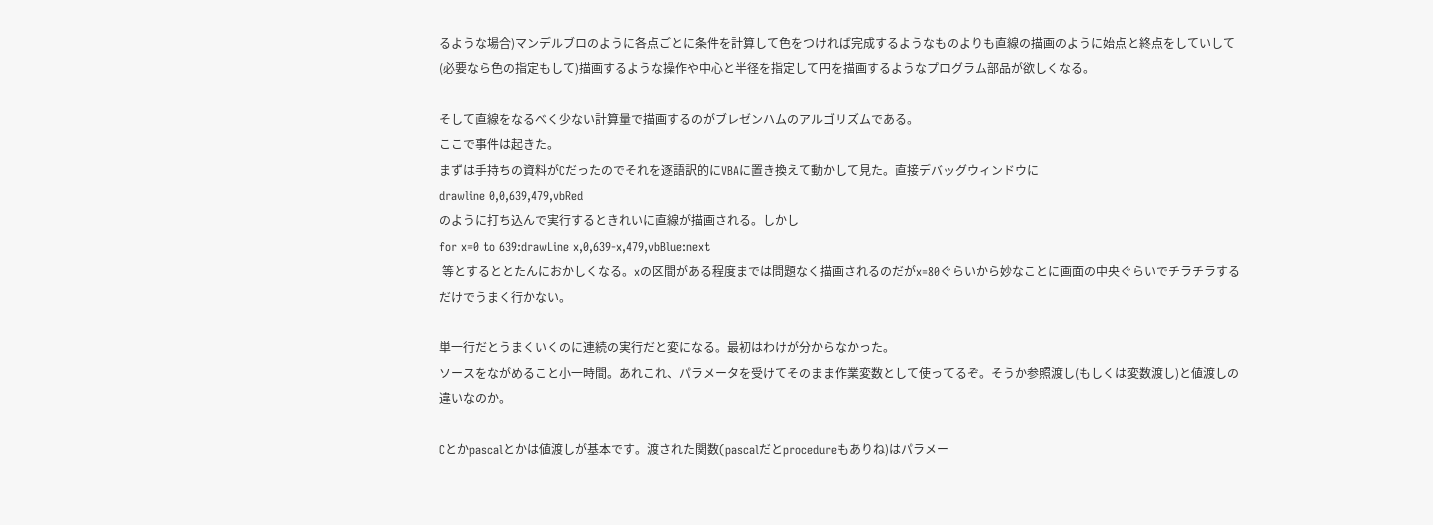るような場合)マンデルブロのように各点ごとに条件を計算して色をつければ完成するようなものよりも直線の描画のように始点と終点をしていして(必要なら色の指定もして)描画するような操作や中心と半径を指定して円を描画するようなプログラム部品が欲しくなる。

そして直線をなるべく少ない計算量で描画するのがブレゼンハムのアルゴリズムである。
ここで事件は起きた。
まずは手持ちの資料がCだったのでそれを逐語訳的にVBAに置き換えて動かして見た。直接デバッグウィンドウに
drawline 0,0,639,479,vbRed
のように打ち込んで実行するときれいに直線が描画される。しかし
for x=0 to 639:drawLine x,0,639-x,479,vbBlue:next
 等とするととたんにおかしくなる。xの区間がある程度までは問題なく描画されるのだがx=80ぐらいから妙なことに画面の中央ぐらいでチラチラするだけでうまく行かない。

単一行だとうまくいくのに連続の実行だと変になる。最初はわけが分からなかった。
ソースをながめること小一時間。あれこれ、パラメータを受けてそのまま作業変数として使ってるぞ。そうか参照渡し(もしくは変数渡し)と値渡しの違いなのか。

Cとかpascalとかは値渡しが基本です。渡された関数(pascalだとprocedureもありね)はパラメー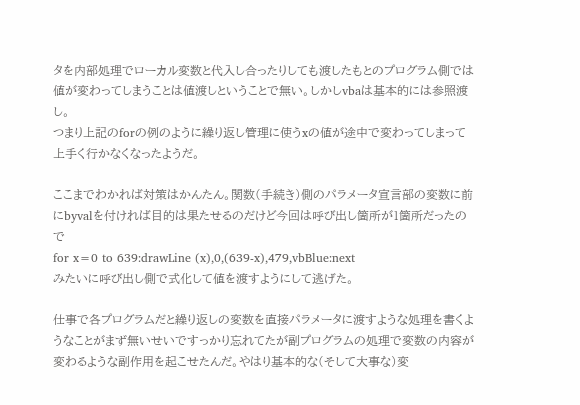タを内部処理でローカル変数と代入し合ったりしても渡したもとのプログラム側では値が変わってしまうことは値渡しということで無い。しかしvbaは基本的には参照渡し。
つまり上記のforの例のように繰り返し管理に使うxの値が途中で変わってしまって上手く行かなくなったようだ。

ここまでわかれば対策はかんたん。関数(手続き)側のパラメータ宣言部の変数に前にbyvalを付ければ目的は果たせるのだけど今回は呼び出し箇所が1箇所だったので
for x=0 to 639:drawLine (x),0,(639-x),479,vbBlue:next
みたいに呼び出し側で式化して値を渡すようにして逃げた。

仕事で各プログラムだと繰り返しの変数を直接パラメータに渡すような処理を書くようなことがまず無いせいですっかり忘れてたが副プログラムの処理で変数の内容が変わるような副作用を起こせたんだ。やはり基本的な(そして大事な)変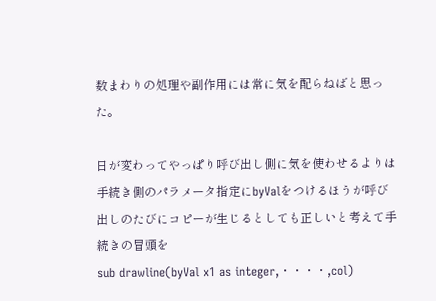数まわりの処理や副作用には常に気を配らねばと思った。

日が変わってやっぱり呼び出し側に気を使わせるよりは手続き側のパラメータ指定にbyValをつけるほうが呼び出しのたびにコピーが生じるとしても正しいと考えて手続きの冒頭を
sub drawline(byVal x1 as integer,・・・・,col)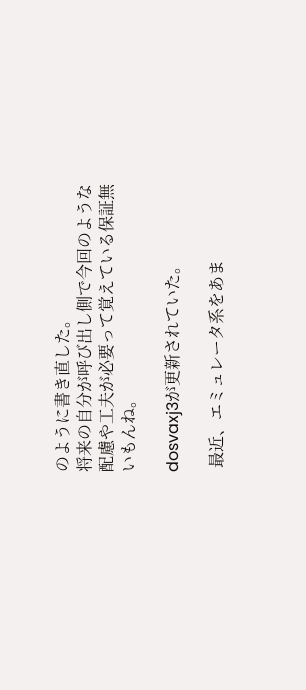のように書き直した。
将来の自分が呼び出し側で今回のような配慮や工夫が必要って覚えている保証無いもんね。

dosvaxj3が更新されていた。

 最近、エミュレータ系をあま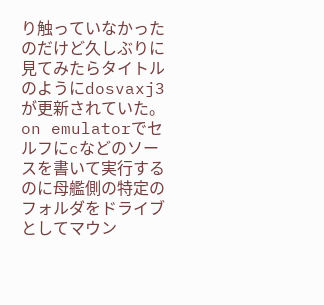り触っていなかったのだけど久しぶりに見てみたらタイトルのようにdosvaxj3が更新されていた。 on emulatorでセルフにcなどのソースを書いて実行するのに母艦側の特定のフォルダをドライブとしてマウン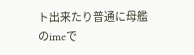ト出来たり普通に母艦のimeで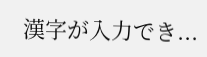漢字が入力でき...